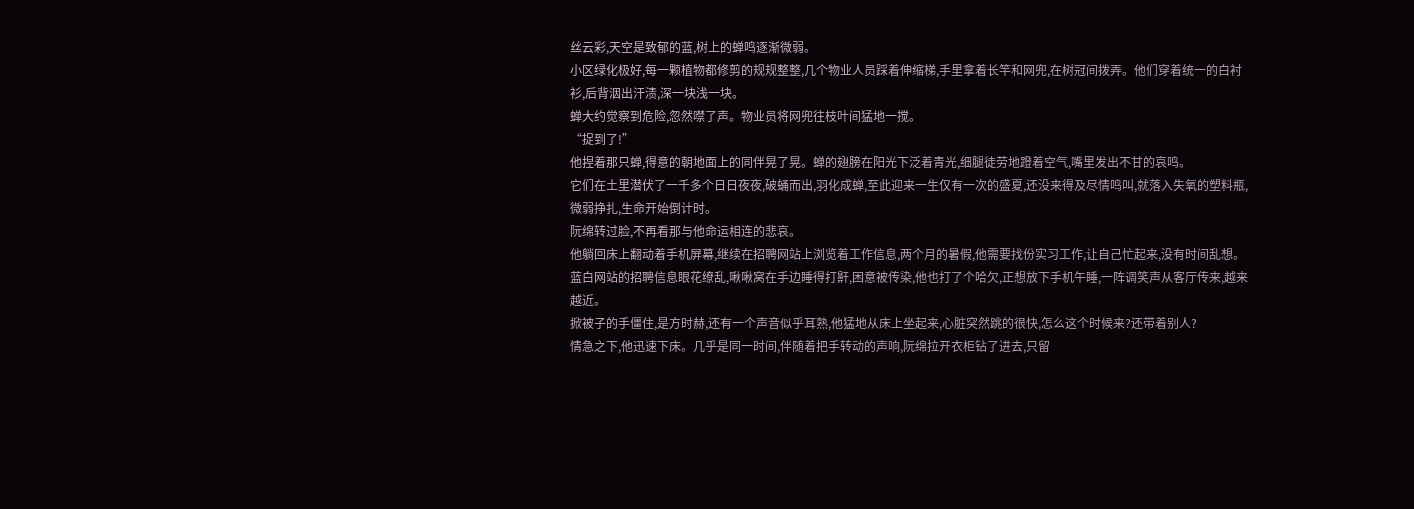丝云彩,天空是致郁的蓝,树上的蝉鸣逐渐微弱。
小区绿化极好,每一颗植物都修剪的规规整整,几个物业人员踩着伸缩梯,手里拿着长竿和网兜,在树冠间拨弄。他们穿着统一的白衬衫,后背洇出汗渍,深一块浅一块。
蝉大约觉察到危险,忽然噤了声。物业员将网兜往枝叶间猛地一搅。
“捉到了!”
他捏着那只蝉,得意的朝地面上的同伴晃了晃。蝉的翅膀在阳光下泛着青光,细腿徒劳地蹬着空气,嘴里发出不甘的哀鸣。
它们在土里潜伏了一千多个日日夜夜,破蛹而出,羽化成蝉,至此迎来一生仅有一次的盛夏,还没来得及尽情鸣叫,就落入失氧的塑料瓶,微弱挣扎,生命开始倒计时。
阮绵转过脸,不再看那与他命运相连的悲哀。
他躺回床上翻动着手机屏幕,继续在招聘网站上浏览着工作信息,两个月的暑假,他需要找份实习工作,让自己忙起来,没有时间乱想。
蓝白网站的招聘信息眼花缭乱,啾啾窝在手边睡得打鼾,困意被传染,他也打了个哈欠,正想放下手机午睡,一阵调笑声从客厅传来,越来越近。
掀被子的手僵住,是方时赫,还有一个声音似乎耳熟,他猛地从床上坐起来,心脏突然跳的很快,怎么这个时候来?还带着别人?
情急之下,他迅速下床。几乎是同一时间,伴随着把手转动的声响,阮绵拉开衣柜钻了进去,只留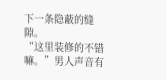下一条隐蔽的缝隙。
“这里装修的不错嘛。”男人声音有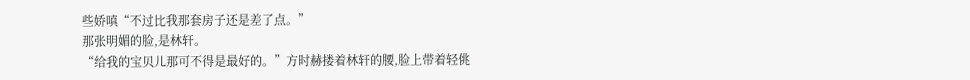些娇嗔“不过比我那套房子还是差了点。”
那张明媚的脸,是林轩。
“给我的宝贝儿那可不得是最好的。”方时赫搂着林轩的腰,脸上带着轻佻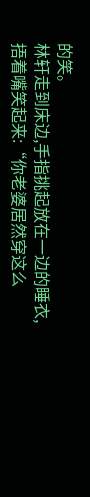的笑。
林轩走到床边,手指挑起放在一边的睡衣,捂着嘴笑起来:“你老婆居然穿这么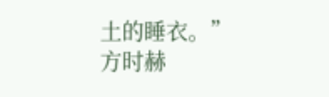土的睡衣。”
方时赫